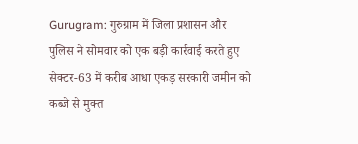Gurugram: गुरुग्राम में जिला प्रशासन और पुलिस ने सोमवार को एक बड़ी कार्रवाई करते हुए सेक्टर-63 में करीब आधा एकड़ सरकारी जमीन को कब्जे से मुक्त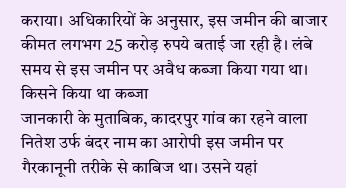कराया। अधिकारियों के अनुसार, इस जमीन की बाजार कीमत लगभग 25 करोड़ रुपये बताई जा रही है। लंबे समय से इस जमीन पर अवैध कब्जा किया गया था।
किसने किया था कब्जा
जानकारी के मुताबिक, कादरपुर गांव का रहने वाला नितेश उर्फ बंदर नाम का आरोपी इस जमीन पर गैरकानूनी तरीके से काबिज था। उसने यहां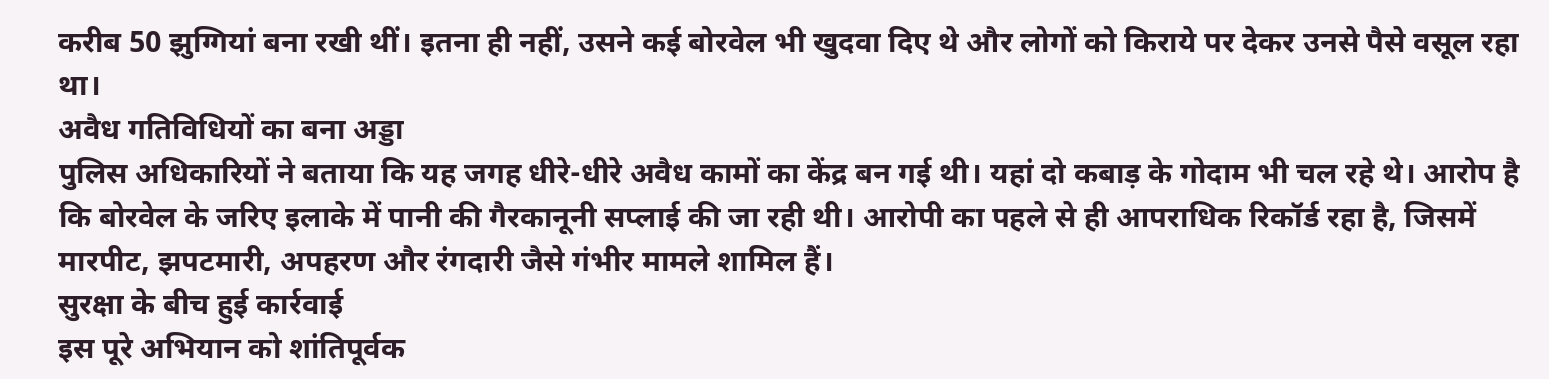करीब 50 झुग्गियां बना रखी थीं। इतना ही नहीं, उसने कई बोरवेल भी खुदवा दिए थे और लोगों को किराये पर देकर उनसे पैसे वसूल रहा था।
अवैध गतिविधियों का बना अड्डा
पुलिस अधिकारियों ने बताया कि यह जगह धीरे-धीरे अवैध कामों का केंद्र बन गई थी। यहां दो कबाड़ के गोदाम भी चल रहे थे। आरोप है कि बोरवेल के जरिए इलाके में पानी की गैरकानूनी सप्लाई की जा रही थी। आरोपी का पहले से ही आपराधिक रिकॉर्ड रहा है, जिसमें मारपीट, झपटमारी, अपहरण और रंगदारी जैसे गंभीर मामले शामिल हैं।
सुरक्षा के बीच हुई कार्रवाई
इस पूरे अभियान को शांतिपूर्वक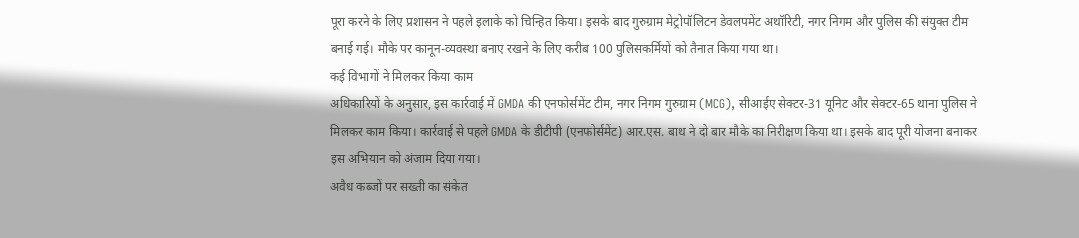पूरा करने के लिए प्रशासन ने पहले इलाके को चिन्हित किया। इसके बाद गुरुग्राम मेट्रोपॉलिटन डेवलपमेंट अथॉरिटी, नगर निगम और पुलिस की संयुक्त टीम बनाई गई। मौके पर कानून-व्यवस्था बनाए रखने के लिए करीब 100 पुलिसकर्मियों को तैनात किया गया था।
कई विभागों ने मिलकर किया काम
अधिकारियों के अनुसार, इस कार्रवाई में GMDA की एनफोर्समेंट टीम, नगर निगम गुरुग्राम (MCG), सीआईए सेक्टर-31 यूनिट और सेक्टर-65 थाना पुलिस ने मिलकर काम किया। कार्रवाई से पहले GMDA के डीटीपी (एनफोर्समेंट) आर.एस. बाथ ने दो बार मौके का निरीक्षण किया था। इसके बाद पूरी योजना बनाकर इस अभियान को अंजाम दिया गया।
अवैध कब्जों पर सख्ती का संकेत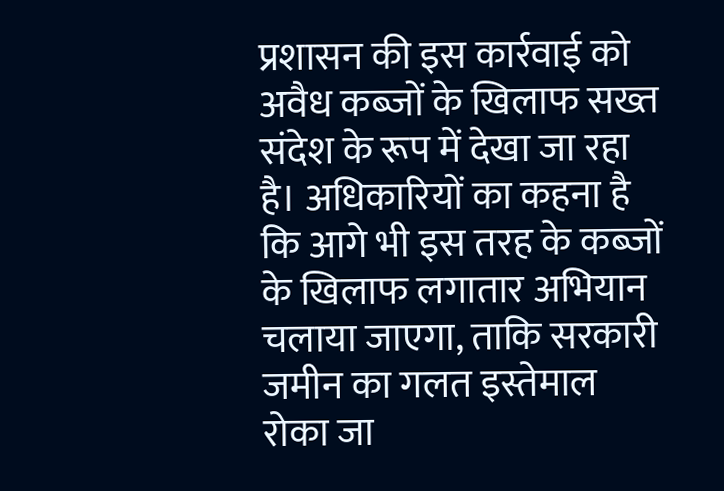प्रशासन की इस कार्रवाई को अवैध कब्जों के खिलाफ सख्त संदेश के रूप में देखा जा रहा है। अधिकारियों का कहना है कि आगे भी इस तरह के कब्जों के खिलाफ लगातार अभियान चलाया जाएगा, ताकि सरकारी जमीन का गलत इस्तेमाल रोका जा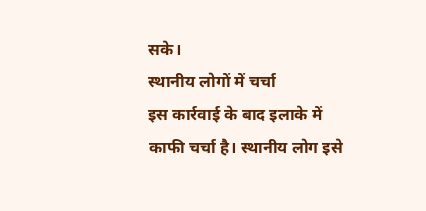सके।
स्थानीय लोगों में चर्चा
इस कार्रवाई के बाद इलाके में काफी चर्चा है। स्थानीय लोग इसे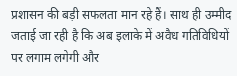प्रशासन की बड़ी सफलता मान रहे हैं। साथ ही उम्मीद जताई जा रही है कि अब इलाके में अवैध गतिविधियों पर लगाम लगेगी और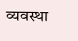व्यवस्था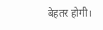बेहतर होगी।